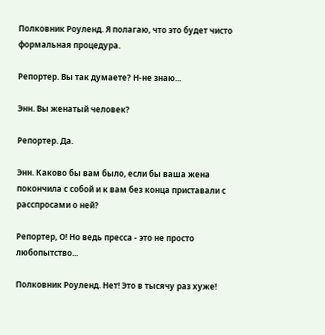Полковник Роуленд. Я полагаю, что это будет чисто формальная процедура.

Репортер. Вы так думаете? Н-не знаю...

Энн. Вы женатый человек?

Репортер. Да.

Энн. Каково бы вам было, если бы ваша жена покончила с собой и к вам без конца приставали с расспросами о ней?

Репортер, О! Но ведь пресса - это не просто любопытство...

Полковник Роуленд. Нет! Это в тысячу раз хуже!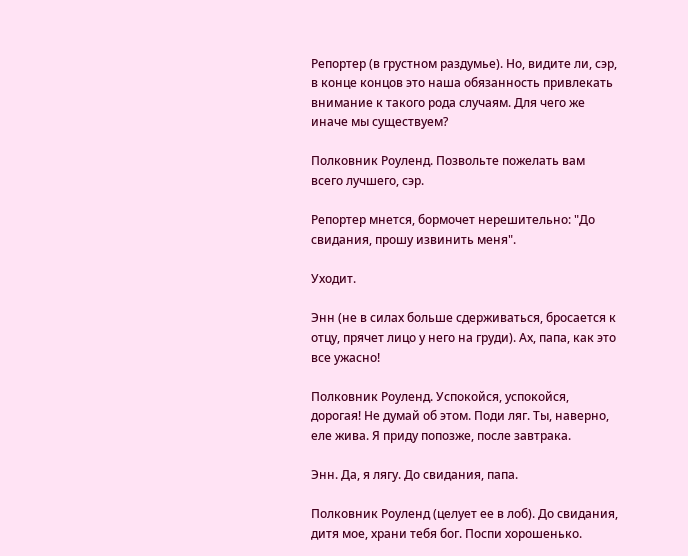Репортер (в грустном раздумье). Но, видите ли, сэр, в конце концов это наша обязанность привлекать внимание к такого рода случаям. Для чего же иначе мы существуем?

Полковник Роуленд. Позвольте пожелать вам всего лучшего, сэр.

Репортер мнется, бормочет нерешительно: "До свидания, прошу извинить меня".

Уходит.

Энн (не в силах больше сдерживаться, бросается к отцу, прячет лицо у него на груди). Ах, папа, как это все ужасно!

Полковник Роуленд. Успокойся, успокойся, дорогая! Не думай об этом. Поди ляг. Ты, наверно, еле жива. Я приду попозже, после завтрака.

Энн. Да, я лягу. До свидания, папа.

Полковник Роуленд (целует ее в лоб). До свидания, дитя мое, храни тебя бог. Поспи хорошенько.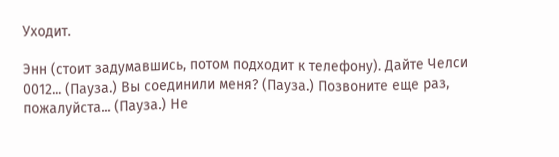Уходит.

Энн (стоит задумавшись, потом подходит к телефону). Дайте Челси 0012... (Пауза.) Вы соединили меня? (Пауза.) Позвоните еще раз, пожалуйста... (Пауза.) Не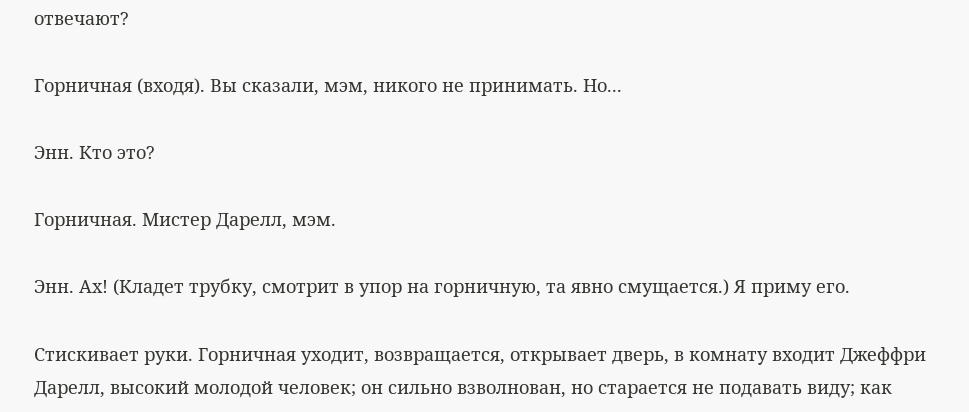отвечают?

Горничная (входя). Вы сказали, мэм, никого не принимать. Но...

Энн. Кто это?

Горничная. Мистер Дарелл, мэм.

Энн. Ах! (Кладет трубку, смотрит в упор на горничную, та явно смущается.) Я приму его.

Стискивает руки. Горничная уходит, возвращается, открывает дверь, в комнату входит Джеффри Дарелл, высокий молодой человек; он сильно взволнован, но старается не подавать виду; как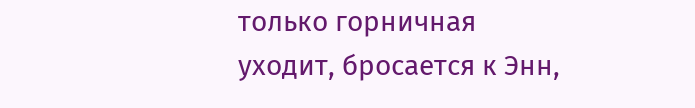только горничная уходит, бросается к Энн,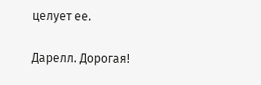целует ее.

Дарелл. Дорогая!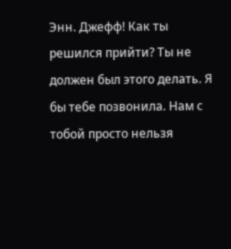Энн. Джефф! Как ты решился прийти? Ты не должен был этого делать. Я бы тебе позвонила. Нам с тобой просто нельзя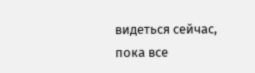видеться сейчас, пока все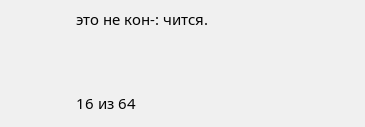это не кон-: чится.



16 из 64